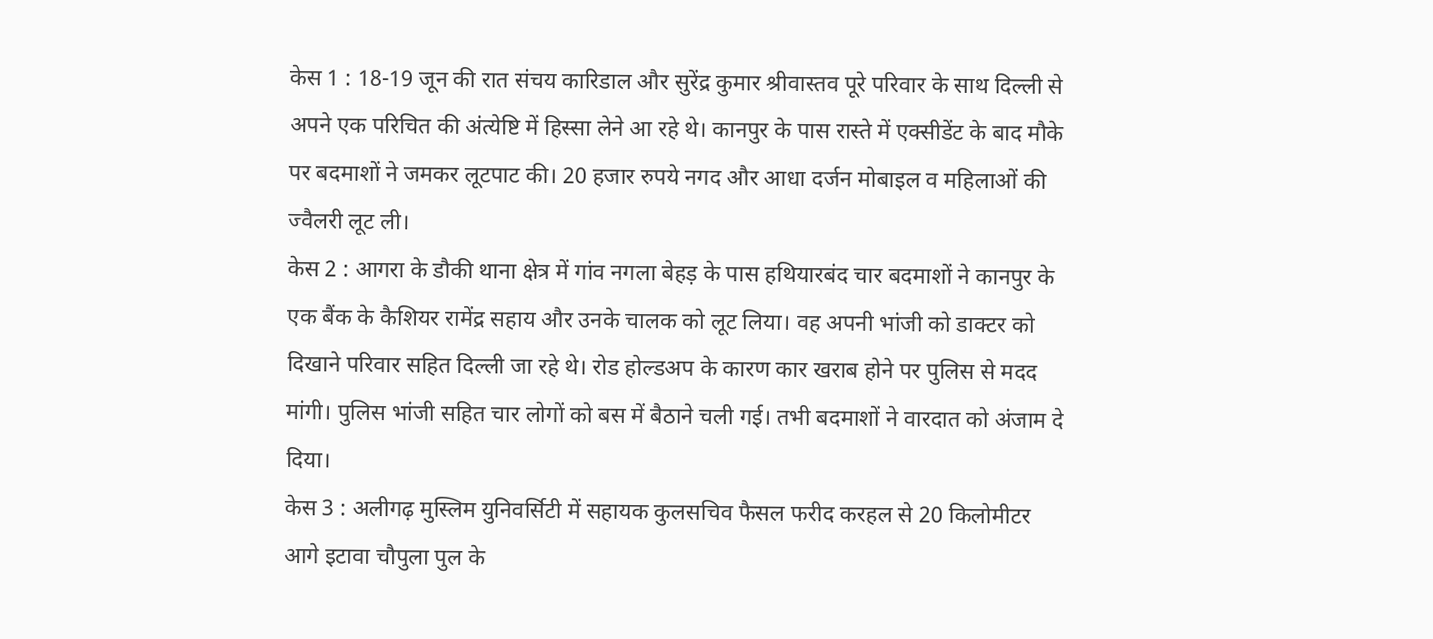केस 1 : 18-19 जून की रात संचय कारिडाल और सुरेंद्र कुमार श्रीवास्तव पूरे परिवार के साथ दिल्ली से अपने एक परिचित की अंत्येष्टि में हिस्सा लेने आ रहे थे। कानपुर के पास रास्ते में एक्सीडेंट के बाद मौके पर बदमाशों ने जमकर लूटपाट की। 20 हजार रुपये नगद और आधा दर्जन मोबाइल व महिलाओं की ज्वैलरी लूट ली।
केस 2 : आगरा के डौकी थाना क्षेत्र में गांव नगला बेहड़ के पास हथियारबंद चार बदमाशों ने कानपुर के एक बैंक के कैशियर रामेंद्र सहाय और उनके चालक को लूट लिया। वह अपनी भांजी को डाक्टर को दिखाने परिवार सहित दिल्ली जा रहे थे। रोड होल्डअप के कारण कार खराब होने पर पुलिस से मदद मांगी। पुलिस भांजी सहित चार लोगों को बस में बैठाने चली गई। तभी बदमाशों ने वारदात को अंजाम दे दिया।
केस 3 : अलीगढ़ मुस्लिम युनिवर्सिटी में सहायक कुलसचिव फैसल फरीद करहल से 20 किलोमीटर आगे इटावा चौपुला पुल के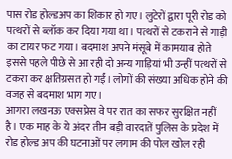पास रोड होल्डअप का शिकार हो गए। लुटेरों द्वारा पूरी रोड को पत्थरों से ब्लॉक कर दिया गया था। पत्थरों से टकराने से गाड़ी का टायर फट गया। बदमाश अपने मंसूबे में कामयाब होते इससे पहले पीछे से आ रही दो अन्य गाड़ियां भी उन्हीं पत्थरों से टकरा कर क्षतिग्रसत हो गईं। लोगों की संख्या अधिक होने की वजह से बदमाश भाग गए।
आगरा लखनऊ एक्सप्रेस वे पर रात का सफर सुरक्षित नहीं है। एक माह के ये अंदर तीन बड़ी वारदातें पुलिस के प्रदेश में रोड होल्ड अप की घटनाओं पर लगाम की पोल खोल रही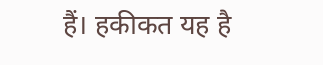हैं। हकीकत यह है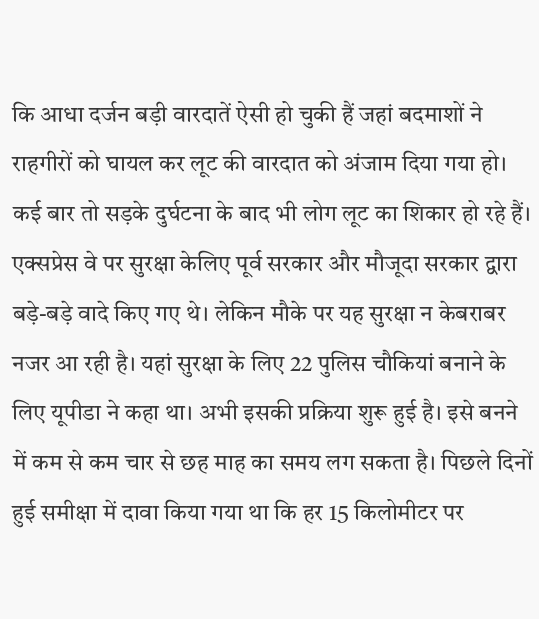कि आधा दर्जन बड़ी वारदातें ऐसी हो चुकी हैं जहां बदमाशों ने राहगीरों को घायल कर लूट की वारदात को अंजाम दिया गया हो। कई बार तो सड़के दुर्घटना के बाद भी लोग लूट का शिकार हो रहे हैं।
एक्सप्रेस वे पर सुरक्षा केलिए पूर्व सरकार और मौजूदा सरकार द्वारा बड़े-बड़े वादे किए गए थे। लेकिन मौके पर यह सुरक्षा न केबराबर नजर आ रही है। यहां सुरक्षा के लिए 22 पुलिस चौकियां बनाने के लिए यूपीडा ने कहा था। अभी इसकी प्रक्रिया शुरू हुई है। इसे बनने में कम से कम चार से छह माह का समय लग सकता है। पिछले दिनों हुई समीक्षा में दावा किया गया था कि हर 15 किलोमीटर पर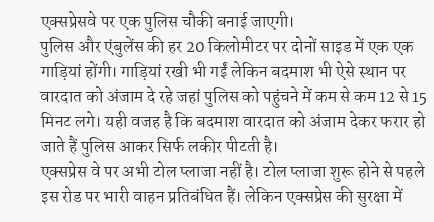एक्सप्रेसवे पर एक पुलिस चौकी बनाई जाएगी।
पुलिस और एंबुलेंस की हर 20 किलोमीटर पर दोनों साइड में एक एक गाड़ियां होंगी। गाड़ियां रखी भी गईं लेकिन बदमाश भी ऐसे स्थान पर वारदात को अंजाम दे रहे जहां पुलिस को पहुंचने में कम से कम 12 से 15 मिनट लगे। यही वजह है कि बदमाश वारदात को अंजाम देकर फरार हो जाते हैं पुलिस आकर सिर्फ लकीर पीटती है।
एक्सप्रेस वे पर अभी टोल प्लाजा नहीं है। टोल प्लाजा शुरू होने से पहले इस रोड पर भारी वाहन प्रतिबंधित हैं। लेकिन एक्सप्रेस की सुरक्षा में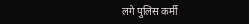लगे पुलिस कर्मी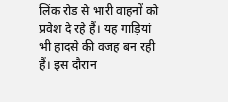लिंक रोड से भारी वाहनों को प्रवेश दे रहे हैं। यह गाड़ियां भी हादसे की वजह बन रही हैं। इस दौरान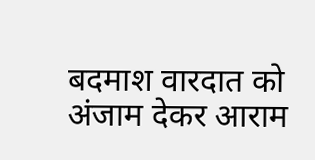बदमाश वारदात को अंजाम देकर आराम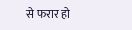से फरार हो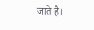जाते है।